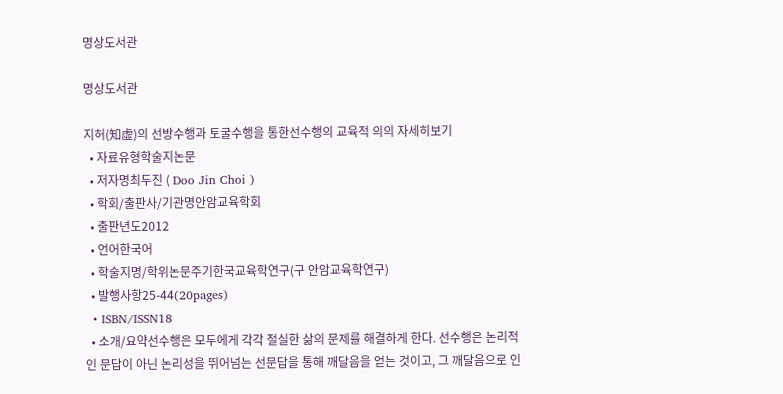명상도서관

명상도서관

지허(知虛)의 선방수행과 토굴수행을 통한선수행의 교육적 의의 자세히보기
  • 자료유형학술지논문
  • 저자명최두진 ( Doo Jin Choi )
  • 학회/출판사/기관명안암교육학회
  • 출판년도2012
  • 언어한국어
  • 학술지명/학위논문주기한국교육학연구(구 안암교육학연구)
  • 발행사항25-44(20pages)
  • ISBN/ISSN18
  • 소개/요약선수행은 모두에게 각각 절실한 삶의 문제를 해결하게 한다. 선수행은 논리적인 문답이 아닌 논리성을 뛰어넘는 선문답을 통해 깨달음을 얻는 것이고, 그 깨달음으로 인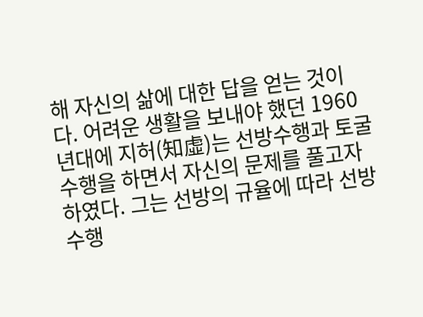해 자신의 삶에 대한 답을 얻는 것이다. 어려운 생활을 보내야 했던 1960년대에 지허(知虛)는 선방수행과 토굴수행을 하면서 자신의 문제를 풀고자 하였다. 그는 선방의 규율에 따라 선방수행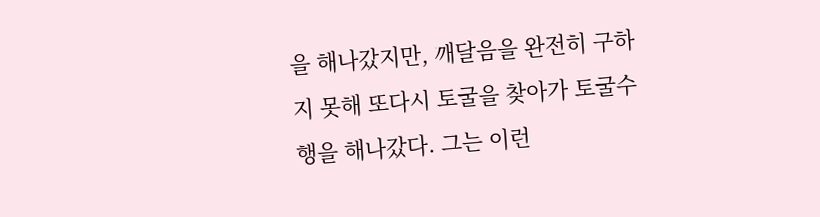을 해나갔지만, 깨달음을 완전히 구하지 못해 또다시 토굴을 찾아가 토굴수행을 해나갔다. 그는 이런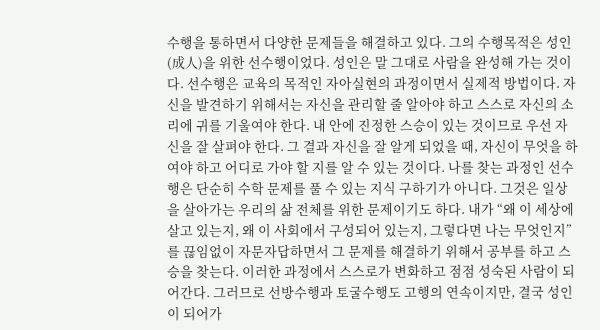수행을 통하면서 다양한 문제들을 해결하고 있다. 그의 수행목적은 성인(成人)을 위한 선수행이었다. 성인은 말 그대로 사람을 완성해 가는 것이다. 선수행은 교육의 목적인 자아실현의 과정이면서 실제적 방법이다. 자신을 발견하기 위해서는 자신을 관리할 줄 알아야 하고 스스로 자신의 소리에 귀를 기울여야 한다. 내 안에 진정한 스승이 있는 것이므로 우선 자신을 잘 살펴야 한다. 그 결과 자신을 잘 알게 되었을 때, 자신이 무엇을 하여야 하고 어디로 가야 할 지를 알 수 있는 것이다. 나를 찾는 과정인 선수행은 단순히 수학 문제를 풀 수 있는 지식 구하기가 아니다. 그것은 일상을 살아가는 우리의 삶 전체를 위한 문제이기도 하다. 내가 “왜 이 세상에 살고 있는지, 왜 이 사회에서 구성되어 있는지, 그렇다면 나는 무엇인지”를 끊임없이 자문자답하면서 그 문제를 해결하기 위해서 공부를 하고 스승을 찾는다. 이러한 과정에서 스스로가 변화하고 점점 성숙된 사람이 되어간다. 그러므로 선방수행과 토굴수행도 고행의 연속이지만, 결국 성인이 되어가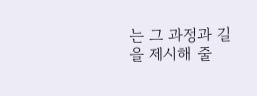는 그 과정과 길을 제시해 줄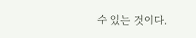수 있는 것이다.